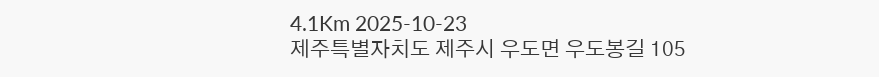4.1Km 2025-10-23
제주특별자치도 제주시 우도면 우도봉길 105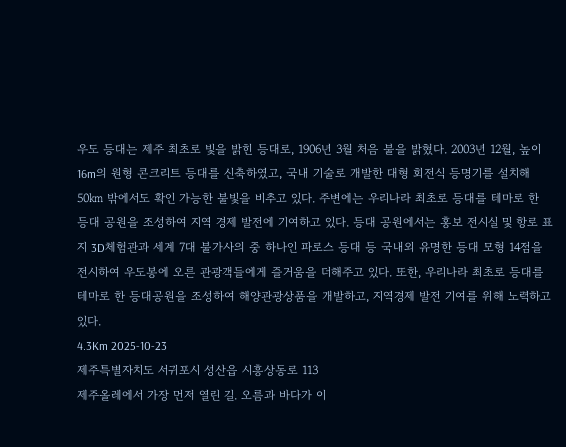우도 등대는 제주 최초로 빛을 밝힌 등대로, 1906년 3월 처음 불을 밝혔다. 2003년 12월, 높이 16m의 원형 콘크리트 등대를 신축하였고, 국내 기술로 개발한 대형 회전식 등명기를 설치해 50㎞ 밖에서도 확인 가능한 불빛을 비추고 있다. 주변에는 우리나라 최초로 등대를 테마로 한 등대 공원을 조성하여 지역 경제 발전에 기여하고 있다. 등대 공원에서는 홍보 전시실 및 항로 표지 3D체험관과 세계 7대 불가사의 중 하나인 파로스 등대 등 국내외 유명한 등대 모형 14점을 전시하여 우도봉에 오른 관광객들에게 즐거움을 더해주고 있다. 또한, 우리나라 최초로 등대를 테마로 한 등대공원을 조성하여 해양관광상품을 개발하고, 지역경제 발전 기여를 위해 노력하고 있다.
4.3Km 2025-10-23
제주특별자치도 서귀포시 성산읍 시흥상동로 113
제주올레에서 가장 먼저 열린 길. 오름과 바다가 이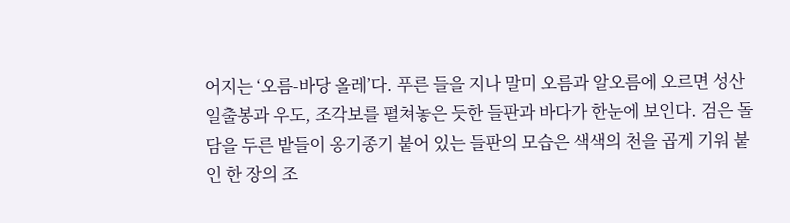어지는 ‘오름-바당 올레’다. 푸른 들을 지나 말미 오름과 알오름에 오르면 성산 일출봉과 우도, 조각보를 펼쳐놓은 듯한 들판과 바다가 한눈에 보인다. 검은 돌담을 두른 밭들이 옹기종기 붙어 있는 들판의 모습은 색색의 천을 곱게 기워 붙인 한 장의 조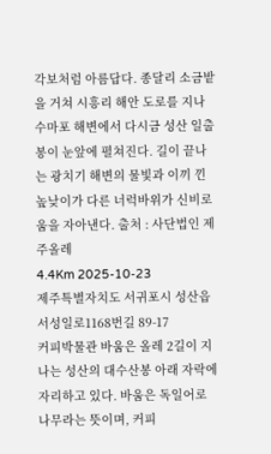각보처럼 아름답다. 종달리 소금밭을 거쳐 시흥리 해안 도로를 지나 수마포 해변에서 다시금 성산 일출봉이 눈앞에 펼쳐진다. 길이 끝나는 광치기 해변의 물빛과 이끼 낀 높낮이가 다른 너럭바위가 신비로움을 자아낸다. 출처 : 사단법인 제주올레
4.4Km 2025-10-23
제주특별자치도 서귀포시 성산읍 서성일로1168번길 89-17
커피박물관 바움은 올레 2길이 지나는 성산의 대수산봉 아래 자락에 자리하고 있다. 바움은 독일어로 나무라는 뜻이며, 커피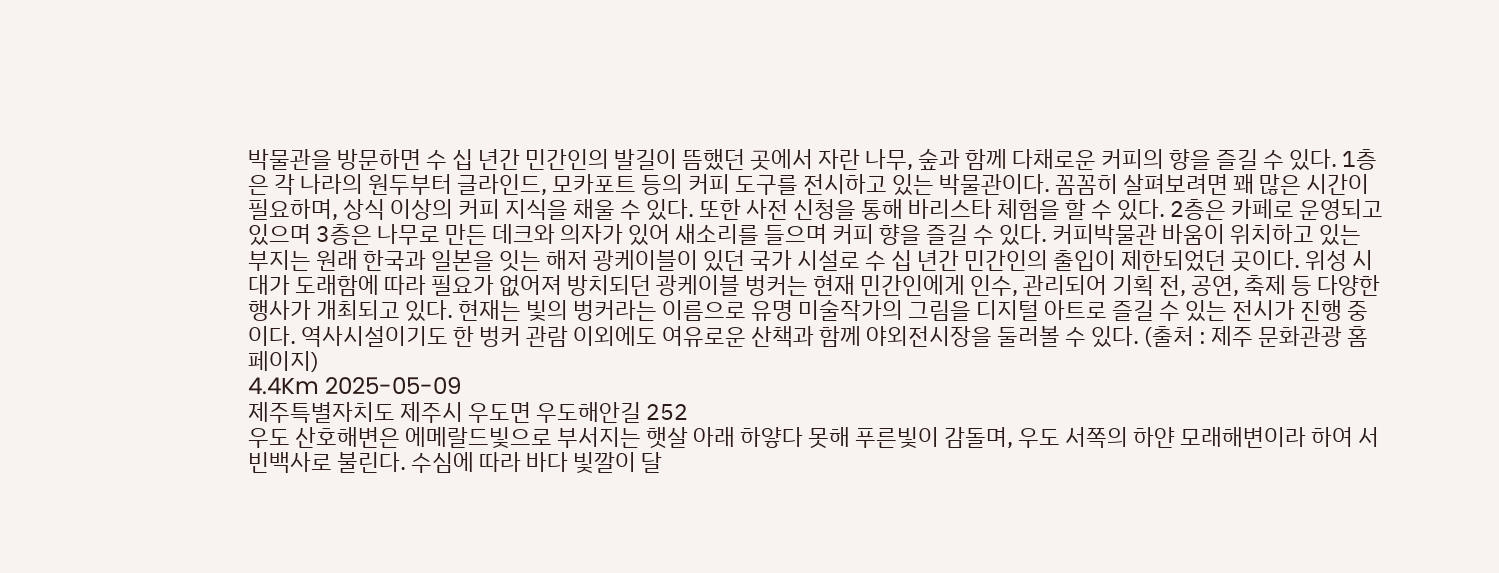박물관을 방문하면 수 십 년간 민간인의 발길이 뜸했던 곳에서 자란 나무, 숲과 함께 다채로운 커피의 향을 즐길 수 있다. 1층은 각 나라의 원두부터 글라인드, 모카포트 등의 커피 도구를 전시하고 있는 박물관이다. 꼼꼼히 살펴보려면 꽤 많은 시간이 필요하며, 상식 이상의 커피 지식을 채울 수 있다. 또한 사전 신청을 통해 바리스타 체험을 할 수 있다. 2층은 카페로 운영되고 있으며 3층은 나무로 만든 데크와 의자가 있어 새소리를 들으며 커피 향을 즐길 수 있다. 커피박물관 바움이 위치하고 있는 부지는 원래 한국과 일본을 잇는 해저 광케이블이 있던 국가 시설로 수 십 년간 민간인의 출입이 제한되었던 곳이다. 위성 시대가 도래함에 따라 필요가 없어져 방치되던 광케이블 벙커는 현재 민간인에게 인수, 관리되어 기획 전, 공연, 축제 등 다양한 행사가 개최되고 있다. 현재는 빛의 벙커라는 이름으로 유명 미술작가의 그림을 디지털 아트로 즐길 수 있는 전시가 진행 중이다. 역사시설이기도 한 벙커 관람 이외에도 여유로운 산책과 함께 야외전시장을 둘러볼 수 있다. (출처 : 제주 문화관광 홈페이지)
4.4Km 2025-05-09
제주특별자치도 제주시 우도면 우도해안길 252
우도 산호해변은 에메랄드빛으로 부서지는 햇살 아래 하얗다 못해 푸른빛이 감돌며, 우도 서쪽의 하얀 모래해변이라 하여 서빈백사로 불린다. 수심에 따라 바다 빛깔이 달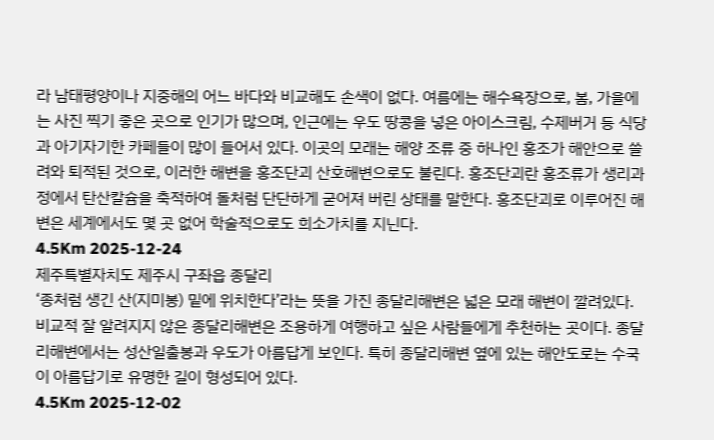라 남태평양이나 지중해의 어느 바다와 비교해도 손색이 없다. 여름에는 해수욕장으로, 봄, 가을에는 사진 찍기 좋은 곳으로 인기가 많으며, 인근에는 우도 땅콩을 넣은 아이스크림, 수제버거 등 식당과 아기자기한 카페들이 많이 들어서 있다. 이곳의 모래는 해양 조류 중 하나인 홍조가 해안으로 쓸려와 퇴적된 것으로, 이러한 해변을 홍조단괴 산호해변으로도 불린다. 홍조단괴란 홍조류가 생리과정에서 탄산칼슘을 축적하여 돌처럼 단단하게 굳어져 버린 상태를 말한다. 홍조단괴로 이루어진 해변은 세계에서도 몇 곳 없어 학술적으로도 희소가치를 지닌다.
4.5Km 2025-12-24
제주특별자치도 제주시 구좌읍 종달리
‘종처럼 생긴 산(지미봉) 밑에 위치한다’라는 뜻을 가진 종달리해변은 넓은 모래 해변이 깔려있다. 비교적 잘 알려지지 않은 종달리해변은 조용하게 여행하고 싶은 사람들에게 추천하는 곳이다. 종달리해변에서는 성산일출봉과 우도가 아름답게 보인다. 특히 종달리해변 옆에 있는 해안도로는 수국이 아름답기로 유명한 길이 형성되어 있다.
4.5Km 2025-12-02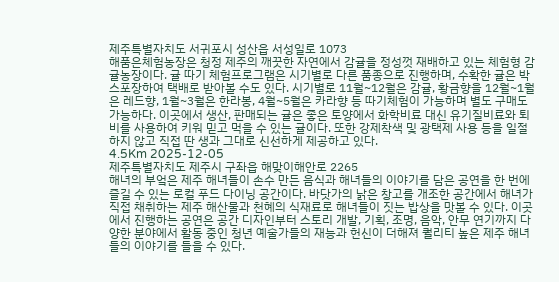제주특별자치도 서귀포시 성산읍 서성일로 1073
해품은체험농장은 청정 제주의 깨끗한 자연에서 감귤을 정성껏 재배하고 있는 체험형 감귤농장이다. 귤 따기 체험프로그램은 시기별로 다른 품종으로 진행하며, 수확한 귤은 박스포장하여 택배로 받아볼 수도 있다. 시기별로 11월~12월은 감귤, 황금향을 12월~1월은 레드향, 1월~3월은 한라봉, 4월~5월은 카라향 등 따기체험이 가능하며 별도 구매도 가능하다. 이곳에서 생산, 판매되는 귤은 좋은 토양에서 화학비료 대신 유기질비료와 퇴비를 사용하여 키워 믿고 먹을 수 있는 귤이다. 또한 강제착색 및 광택제 사용 등을 일절 하지 않고 직접 딴 생과 그대로 신선하게 제공하고 있다.
4.5Km 2025-12-05
제주특별자치도 제주시 구좌읍 해맞이해안로 2265
해녀의 부엌은 제주 해녀들이 손수 만든 음식과 해녀들의 이야기를 담은 공연을 한 번에 즐길 수 있는 로컬 푸드 다이닝 공간이다. 바닷가의 낡은 창고를 개조한 공간에서 해녀가 직접 채취하는 제주 해산물과 천혜의 식재료로 해녀들이 짓는 밥상을 맛볼 수 있다. 이곳에서 진행하는 공연은 공간 디자인부터 스토리 개발, 기획, 조명, 음악, 안무 연기까지 다양한 분야에서 활동 중인 청년 예술가들의 재능과 헌신이 더해져 퀄리티 높은 제주 해녀들의 이야기를 들을 수 있다.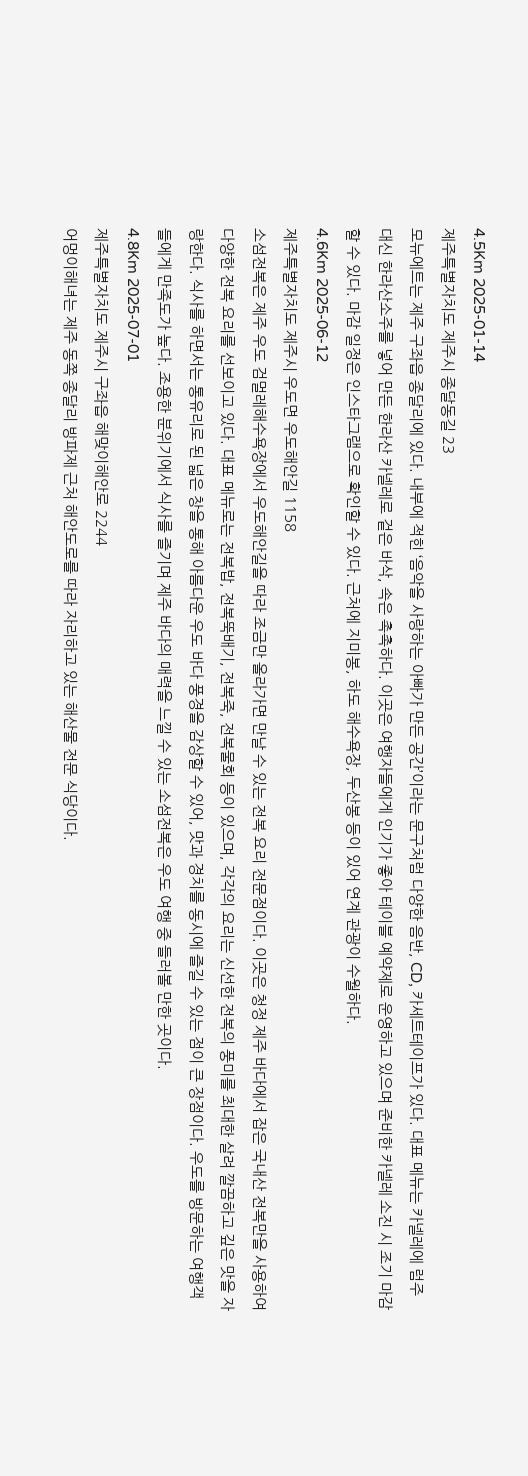4.5Km 2025-01-14
제주특별자치도 제주시 종달동길 23
모뉴에트는 제주 구좌읍 종달리에 있다. 내부에 적힌 ‘음악을 사랑하는 아빠가 만든 공간’이라는 문구처럼 다양한 음반, CD, 카세트테이프가 있다. 대표 메뉴는 카넬레에 럼주 대신 한라산소주를 넣어 만든 한라산 카넬레로 겉은 바삭, 속은 촉촉하다. 이곳은 여행자들에게 인기가 좋아 테이블 예약제로 운영하고 있으며 준비한 카넬레 소진 시 조기 마감할 수 있다. 마감 일정은 인스타그램으로 확인할 수 있다. 근처에 지미봉, 하도 해수욕장, 두산봉 등이 있어 연계 관광이 수월하다.
4.6Km 2025-06-12
제주특별자치도 제주시 우도면 우도해안길 1158
소섬전복은 제주 우도 검멀레해수욕장에서 우도해안길을 따라 조금만 올라가면 만날 수 있는 전복 요리 전문점이다. 이곳은 청정 제주 바다에서 잡은 국내산 전복만을 사용하여 다양한 전복 요리를 선보이고 있다. 대표 메뉴로는 전복밥, 전복뚝배기, 전복죽, 전복물회 등이 있으며, 각각의 요리는 신선한 전복의 풍미를 최대한 살려 깔끔하고 깊은 맛을 자랑한다. 식사를 하면서는 통유리로 된 넓은 창을 통해 아름다운 우도 바다 풍경을 감상할 수 있어, 맛과 경치를 동시에 즐길 수 있는 점이 큰 장점이다. 우도를 방문하는 여행객들에게 만족도가 높다. 조용한 분위기에서 식사를 즐기며 제주 바다의 매력을 느낄 수 있는 소섬전복은 우도 여행 중 들러볼 만한 곳이다.
4.8Km 2025-07-01
제주특별자치도 제주시 구좌읍 해맞이해안로 2244
어멍이해녀는 제주 동쪽 종달리 방파제 근처 해안도로를 따라 자리하고 있는 해산물 전문 식당이다.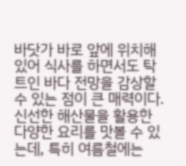바닷가 바로 앞에 위치해 있어 식사를 하면서도 탁 트인 바다 전망을 감상할 수 있는 점이 큰 매력이다. 신선한 해산물을 활용한 다양한 요리를 맛볼 수 있는데, 특히 여름철에는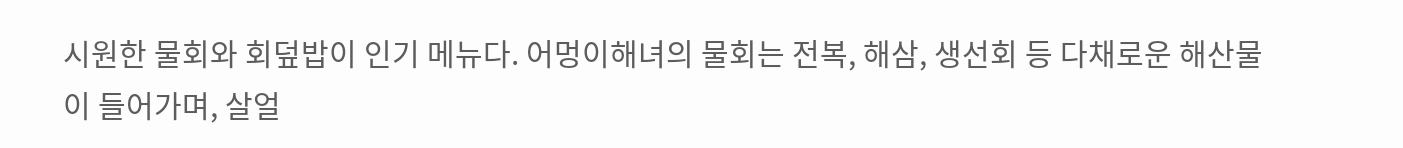시원한 물회와 회덮밥이 인기 메뉴다. 어멍이해녀의 물회는 전복, 해삼, 생선회 등 다채로운 해산물이 들어가며, 살얼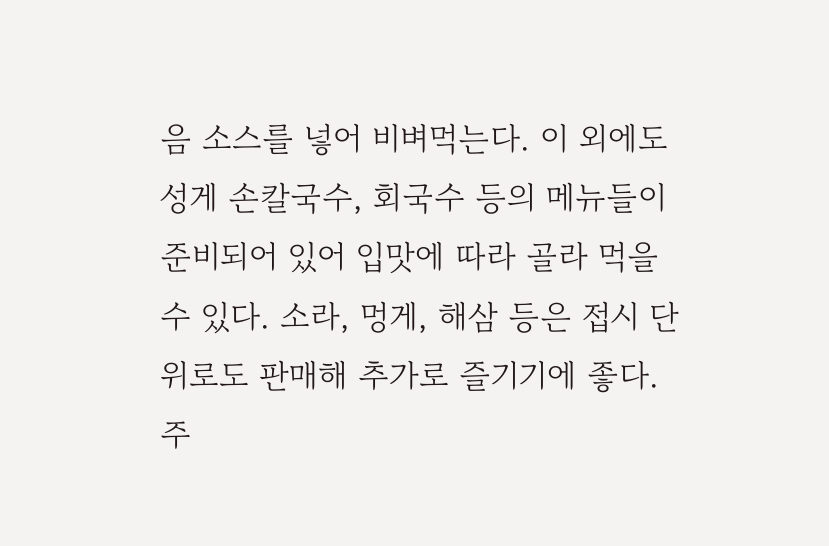음 소스를 넣어 비벼먹는다. 이 외에도 성게 손칼국수, 회국수 등의 메뉴들이 준비되어 있어 입맛에 따라 골라 먹을 수 있다. 소라, 멍게, 해삼 등은 접시 단위로도 판매해 추가로 즐기기에 좋다. 주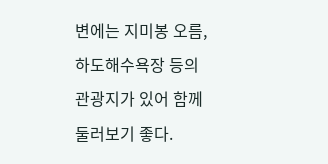변에는 지미봉 오름, 하도해수욕장 등의 관광지가 있어 함께 둘러보기 좋다.